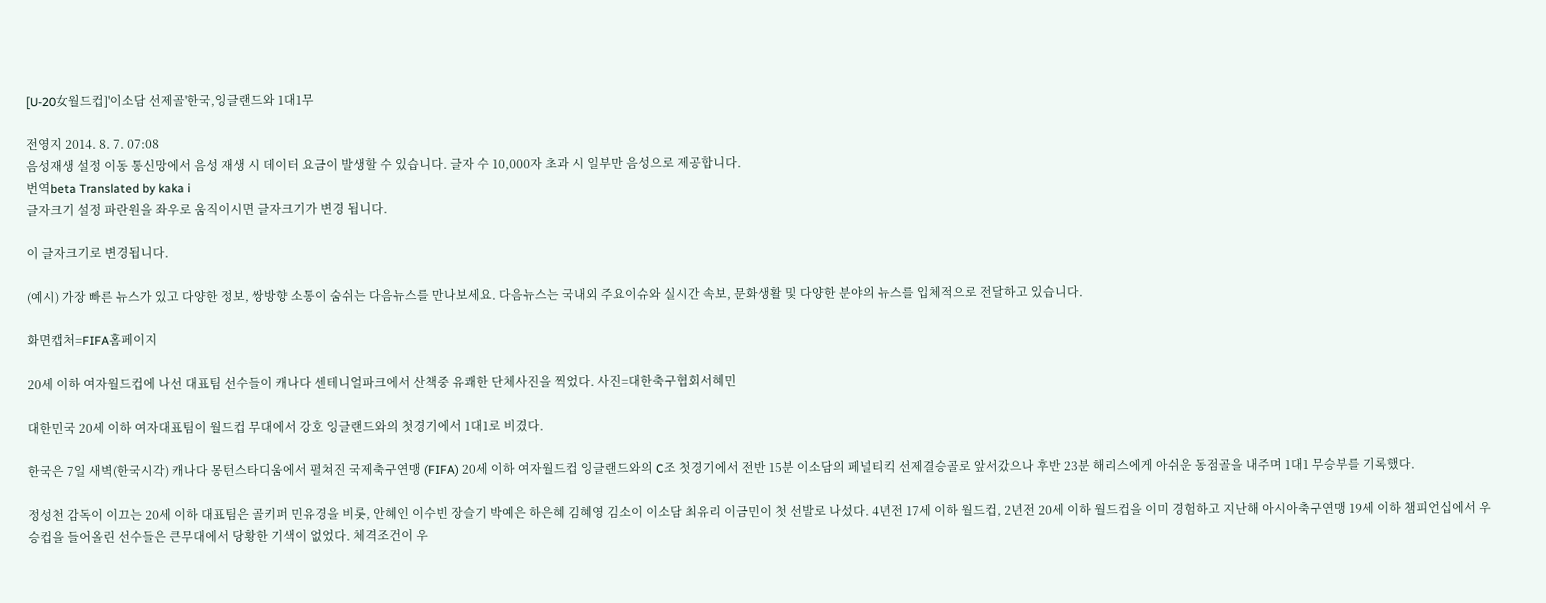[U-20女월드컵]'이소담 선제골'한국,잉글랜드와 1대1무

전영지 2014. 8. 7. 07:08
음성재생 설정 이동 통신망에서 음성 재생 시 데이터 요금이 발생할 수 있습니다. 글자 수 10,000자 초과 시 일부만 음성으로 제공합니다.
번역beta Translated by kaka i
글자크기 설정 파란원을 좌우로 움직이시면 글자크기가 변경 됩니다.

이 글자크기로 변경됩니다.

(예시) 가장 빠른 뉴스가 있고 다양한 정보, 쌍방향 소통이 숨쉬는 다음뉴스를 만나보세요. 다음뉴스는 국내외 주요이슈와 실시간 속보, 문화생활 및 다양한 분야의 뉴스를 입체적으로 전달하고 있습니다.

화면캡처=FIFA홈페이지

20세 이하 여자월드컵에 나선 대표팀 선수들이 캐나다 센테니얼파크에서 산책중 유쾌한 단체사진을 찍었다. 사진=대한축구협회서혜민

대한민국 20세 이하 여자대표팀이 월드컵 무대에서 강호 잉글랜드와의 첫경기에서 1대1로 비겼다.

한국은 7일 새벽(한국시각) 캐나다 몽턴스타디움에서 펼쳐진 국제축구연맹 (FIFA) 20세 이하 여자월드컵 잉글랜드와의 C조 첫경기에서 전반 15분 이소담의 페널티킥 선제결승골로 앞서갔으나 후반 23분 해리스에게 아쉬운 동점골을 내주며 1대1 무승부를 기록했다.

정성천 감독이 이끄는 20세 이하 대표팀은 골키퍼 민유경을 비롯, 안혜인 이수빈 장슬기 박예은 하은혜 김혜영 김소이 이소담 최유리 이금민이 첫 선발로 나섰다. 4년전 17세 이하 월드컵, 2년전 20세 이하 월드컵을 이미 경험하고 지난해 아시아축구연맹 19세 이하 챔피언십에서 우승컵을 들어올린 선수들은 큰무대에서 당황한 기색이 없었다. 체격조건이 우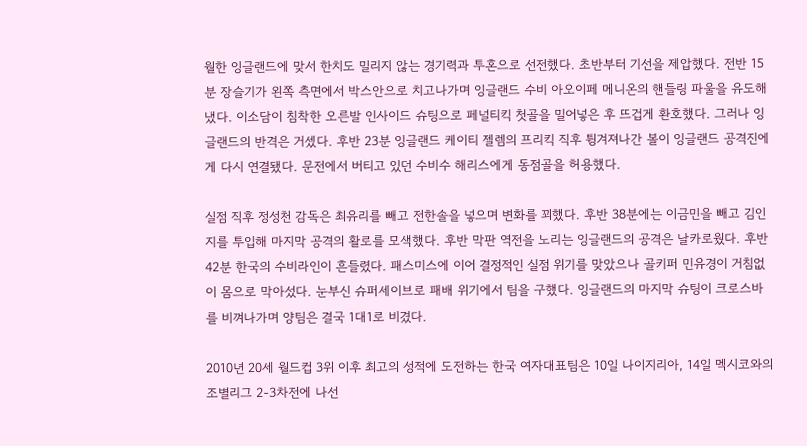월한 잉글랜드에 맞서 한치도 밀리지 않는 경기력과 투혼으로 선전했다. 초반부터 기선을 제압했다. 전반 15분 장슬기가 왼쪽 측면에서 박스안으로 치고나가며 잉글랜드 수비 아오이페 메니온의 핸들링 파울을 유도해냈다. 이소담이 침착한 오른발 인사이드 슈팅으로 페널티킥 첫골을 밀어넣은 후 뜨겁게 환호했다. 그러나 잉글랜드의 반격은 거셌다. 후반 23분 잉글랜드 케이티 젤렘의 프리킥 직후 튕겨져나간 볼이 잉글랜드 공격진에게 다시 연결됐다. 문전에서 버티고 있던 수비수 해리스에게 동점골을 허용했다.

실점 직후 정성천 감독은 최유리를 빼고 전한솔을 넣으며 변화를 꾀했다. 후반 38분에는 이금민을 빼고 김인지를 투입해 마지막 공격의 활로를 모색했다. 후반 막판 역전을 노리는 잉글랜드의 공격은 날카로웠다. 후반 42분 한국의 수비라인이 흔들렸다. 패스미스에 이어 결정적인 실점 위기를 맞았으나 골키퍼 민유경이 거침없이 몸으로 막아섰다. 눈부신 슈퍼세이브로 패배 위기에서 팀을 구했다. 잉글랜드의 마지막 슈팅이 크로스바를 비껴나가며 양팀은 결국 1대1로 비겼다.

2010년 20세 월드컵 3위 이후 최고의 성적에 도전하는 한국 여자대표팀은 10일 나이지리아, 14일 멕시코와의 조별리그 2-3차전에 나선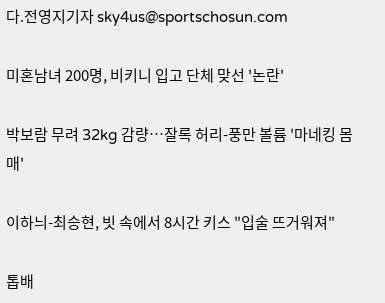다.전영지기자 sky4us@sportschosun.com

미혼남녀 200명, 비키니 입고 단체 맞선 '논란'

박보람 무려 32kg 감량…잘록 허리-풍만 볼륨 '마네킹 몸매'

이하늬-최승현, 빗 속에서 8시간 키스 "입술 뜨거워져"

톱배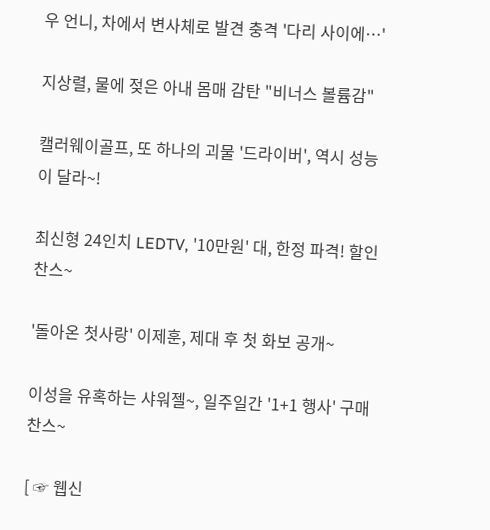우 언니, 차에서 변사체로 발견 충격 '다리 사이에…'

지상렬, 물에 젖은 아내 몸매 감탄 "비너스 볼륨감"

캘러웨이골프, 또 하나의 괴물 '드라이버', 역시 성능이 달라~!

최신형 24인치 LEDTV, '10만원' 대, 한정 파격! 할인 찬스~

'돌아온 첫사랑' 이제훈, 제대 후 첫 화보 공개~

이성을 유혹하는 샤워젤~, 일주일간 '1+1 행사' 구매 찬스~

[ ☞ 웹신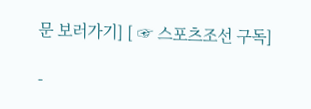문 보러가기] [ ☞ 스포츠조선 구독]

-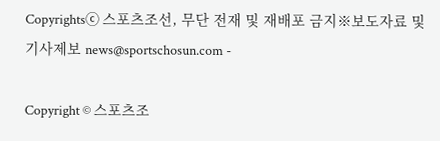Copyrightsⓒ 스포츠조선, 무단 전재 및 재배포 금지※보도자료 및 기사제보 news@sportschosun.com -

Copyright © 스포츠조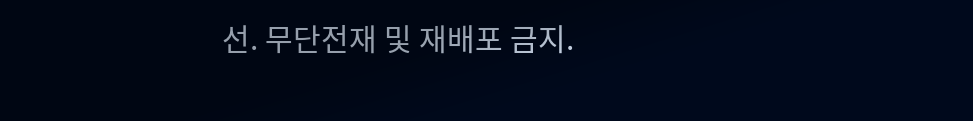선. 무단전재 및 재배포 금지.